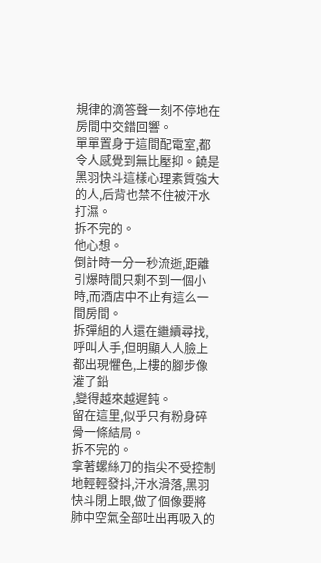規律的滴答聲一刻不停地在房間中交錯回響。
單單置身于這間配電室,都令人感覺到無比壓抑。饒是黑羽快斗這樣心理素質強大的人,后背也禁不住被汗水打濕。
拆不完的。
他心想。
倒計時一分一秒流逝,距離引爆時間只剩不到一個小時,而酒店中不止有這么一間房間。
拆彈組的人還在繼續尋找,呼叫人手,但明顯人人臉上都出現懼色,上樓的腳步像灌了鉛
,變得越來越遲鈍。
留在這里,似乎只有粉身碎骨一條結局。
拆不完的。
拿著螺絲刀的指尖不受控制地輕輕發抖,汗水滑落,黑羽快斗閉上眼,做了個像要將肺中空氣全部吐出再吸入的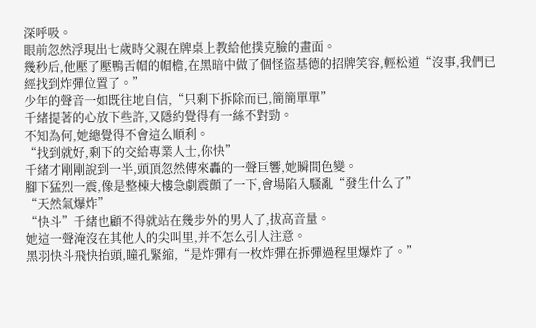深呼吸。
眼前忽然浮現出七歲時父親在牌桌上教給他撲克臉的畫面。
幾秒后,他壓了壓鴨舌帽的帽檐,在黑暗中做了個怪盜基德的招牌笑容,輕松道“沒事,我們已經找到炸彈位置了。”
少年的聲音一如既往地自信,“只剩下拆除而已,簡簡單單”
千緒提著的心放下些許,又隱約覺得有一絲不對勁。
不知為何,她總覺得不會這么順利。
“找到就好,剩下的交給專業人士,你快”
千緒才剛剛說到一半,頭頂忽然傳來轟的一聲巨響,她瞬間色變。
腳下猛烈一震,像是整棟大樓急劇震顫了一下,會場陷入騷亂“發生什么了”
“天然氣爆炸”
“快斗”千緒也顧不得就站在幾步外的男人了,拔高音量。
她這一聲淹沒在其他人的尖叫里,并不怎么引人注意。
黑羽快斗飛快抬頭,瞳孔緊縮,“是炸彈有一枚炸彈在拆彈過程里爆炸了。”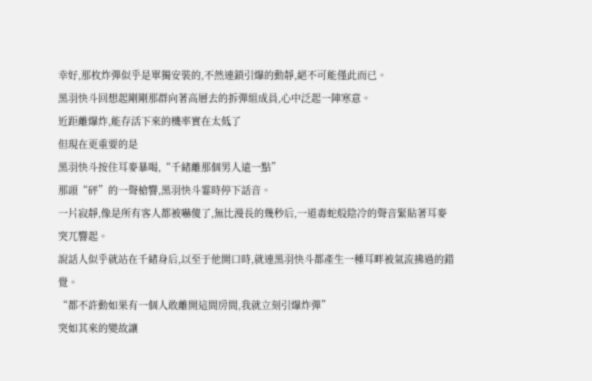幸好,那枚炸彈似乎是單獨安裝的,不然連鎖引爆的動靜,絕不可能僅此而已。
黑羽快斗回想起剛剛那群向著高層去的拆彈組成員,心中泛起一陣寒意。
近距離爆炸,能存活下來的機率實在太低了
但現在更重要的是
黑羽快斗按住耳麥暴喝,“千緒離那個男人遠一點”
那頭“砰”的一聲槍響,黑羽快斗霎時停下話音。
一片寂靜,像是所有客人都被嚇傻了,無比漫長的幾秒后,一道毒蛇般陰冷的聲音緊貼著耳麥突兀響起。
說話人似乎就站在千緒身后,以至于他開口時,就連黑羽快斗都產生一種耳畔被氣流拂過的錯覺。
“都不許動如果有一個人敢離開這間房間,我就立刻引爆炸彈”
突如其來的變故讓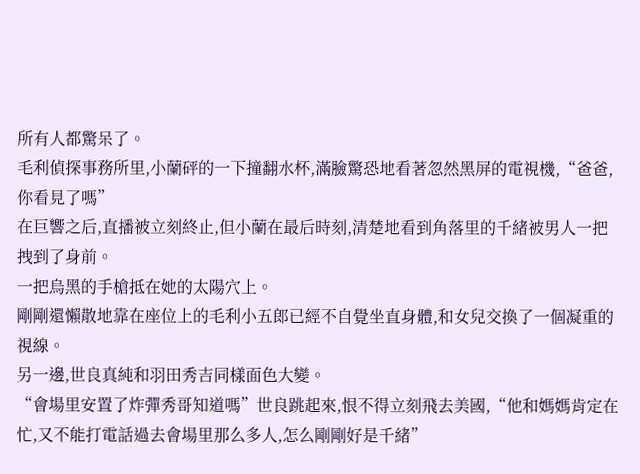所有人都驚呆了。
毛利偵探事務所里,小蘭砰的一下撞翻水杯,滿臉驚恐地看著忽然黑屏的電視機,“爸爸,你看見了嗎”
在巨響之后,直播被立刻終止,但小蘭在最后時刻,清楚地看到角落里的千緒被男人一把拽到了身前。
一把烏黑的手槍抵在她的太陽穴上。
剛剛還懶散地靠在座位上的毛利小五郎已經不自覺坐直身體,和女兒交換了一個凝重的視線。
另一邊,世良真純和羽田秀吉同樣面色大變。
“會場里安置了炸彈秀哥知道嗎”世良跳起來,恨不得立刻飛去美國,“他和媽媽肯定在忙,又不能打電話過去會場里那么多人,怎么剛剛好是千緒”